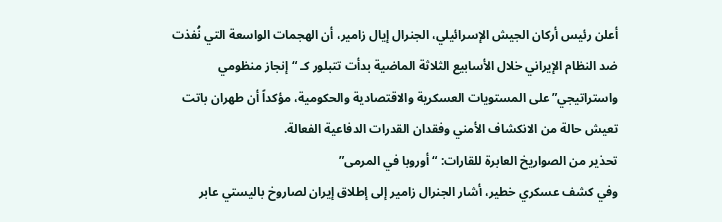أعلن رئيس أركان الجيش الإسرائيلي، الجنرال إيال زامير، أن الهجمات الواسعة التي نُفذت ضد النظام الإيراني خلال الأسابيع الثلاثة الماضية بدأت تتبلور كـ “إنجاز منظومي واستراتيجي” على المستويات العسكرية والاقتصادية والحكومية، مؤكداً أن طهران باتت تعيش حالة من الانكشاف الأمني وفقدان القدرات الدفاعية الفعالة.
تحذير من الصواريخ العابرة للقارات: “أوروبا في المرمى”
وفي كشف عسكري خطير، أشار الجنرال زامير إلى إطلاق إيران لصاروخ باليستي عابر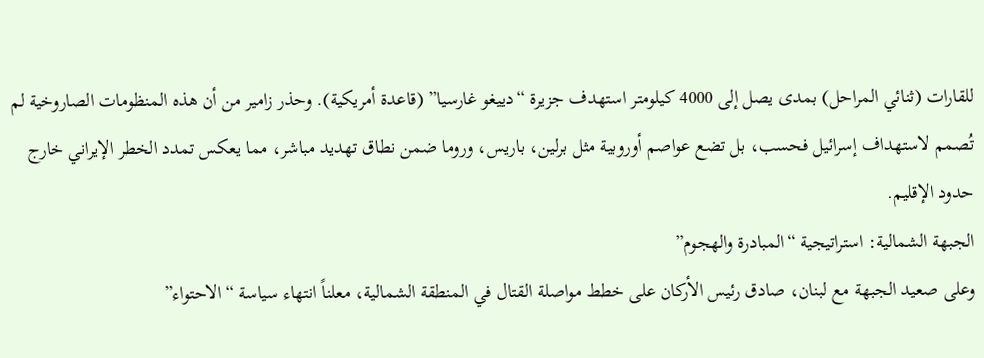للقارات (ثنائي المراحل) بمدى يصل إلى 4000 كيلومتر استهدف جزيرة “دييغو غارسيا” (قاعدة أمريكية). وحذر زامير من أن هذه المنظومات الصاروخية لم تُصمم لاستهداف إسرائيل فحسب، بل تضع عواصم أوروبية مثل برلين، باريس، وروما ضمن نطاق تهديد مباشر، مما يعكس تمدد الخطر الإيراني خارج حدود الإقليم.
الجبهة الشمالية: استراتيجية “المبادرة والهجوم”
وعلى صعيد الجبهة مع لبنان، صادق رئيس الأركان على خطط مواصلة القتال في المنطقة الشمالية، معلناً انتهاء سياسة “الاحتواء”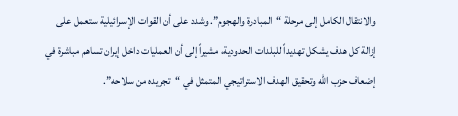والانتقال الكامل إلى مرحلة “المبادرة والهجوم”. وشدد على أن القوات الإسرائيلية ستعمل على إزالة كل هدف يشكل تهديداً للبلدات الحدودية، مشيراً إلى أن العمليات داخل إيران تساهم مباشرة في إضعاف حزب الله وتحقيق الهدف الاستراتيجي المتمثل في “تجريده من سلاحه”.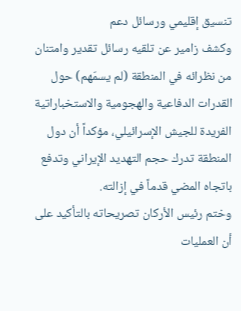تنسيق إقليمي ورسائل دعم
وكشف زامير عن تلقيه رسائل تقدير وامتنان من نظرائه في المنطقة (لم يسمّهم) حول القدرات الدفاعية والهجومية والاستخباراتية الفريدة للجيش الإسرائيلي، مؤكداً أن دول المنطقة تدرك حجم التهديد الإيراني وتدفع باتجاه المضي قدماً في إزالته.
وختم رئيس الأركان تصريحاته بالتأكيد على أن العمليات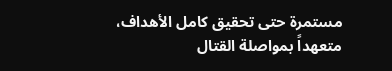مستمرة حتى تحقيق كامل الأهداف، متعهداً بمواصلة القتال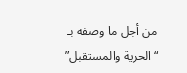من أجل ما وصفه بـ “الحرية والمستقبل”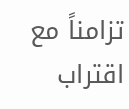تزامناً مع اقتراب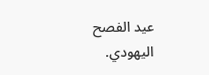عيد الفصح اليهودي.